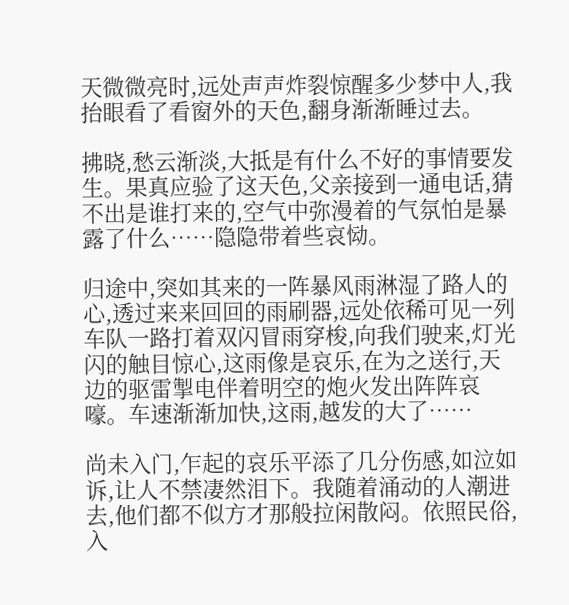天微微亮时,远处声声炸裂惊醒多少梦中人,我抬眼看了看窗外的天色,翻身渐渐睡过去。

拂晓,愁云渐淡,大抵是有什么不好的事情要发生。果真应验了这天色,父亲接到一通电话,猜不出是谁打来的,空气中弥漫着的气氛怕是暴露了什么……隐隐带着些哀恸。

归途中,突如其来的一阵暴风雨淋湿了路人的心,透过来来回回的雨刷器,远处依稀可见一列车队一路打着双闪冒雨穿梭,向我们驶来,灯光闪的触目惊心,这雨像是哀乐,在为之送行,天边的驱雷掣电伴着明空的炮火发出阵阵哀嚎。车速渐渐加快,这雨,越发的大了……

尚未入门,乍起的哀乐平添了几分伤感,如泣如诉,让人不禁凄然泪下。我随着涌动的人潮进去,他们都不似方才那般拉闲散闷。依照民俗,入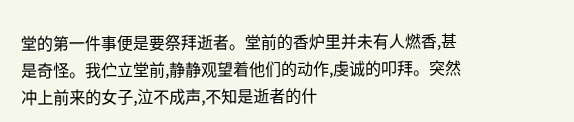堂的第一件事便是要祭拜逝者。堂前的香炉里并未有人燃香,甚是奇怪。我伫立堂前,静静观望着他们的动作,虔诚的叩拜。突然冲上前来的女子,泣不成声,不知是逝者的什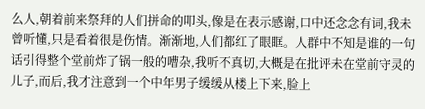么人,朝着前来祭拜的人们拼命的叩头,像是在表示感谢,口中还念念有词,我未曾听懂,只是看着很是伤情。渐渐地,人们都红了眼眶。人群中不知是谁的一句话引得整个堂前炸了锅一般的嘈杂,我听不真切,大概是在批评未在堂前守灵的儿子,而后,我才注意到一个中年男子缓缓从楼上下来,脸上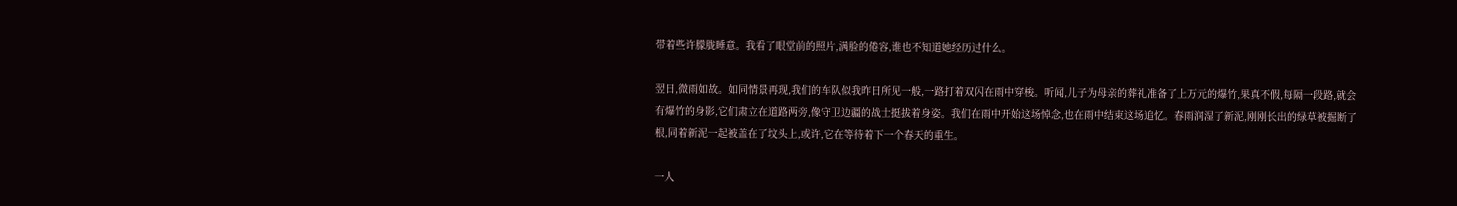带着些许朦胧睡意。我看了眼堂前的照片,满脸的倦容,谁也不知道她经历过什么。

翌日,微雨如故。如同情景再现,我们的车队似我昨日所见一般,一路打着双闪在雨中穿梭。听闻,儿子为母亲的葬礼准备了上万元的爆竹,果真不假,每隔一段路,就会有爆竹的身影,它们肃立在道路两旁,像守卫边疆的战士挺拔着身姿。我们在雨中开始这场悼念,也在雨中结束这场追忆。春雨润湿了新泥,刚刚长出的绿草被掘断了根,同着新泥一起被盖在了坟头上,或许,它在等待着下一个春天的重生。

一人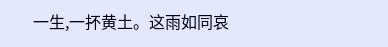一生,一抔黄土。这雨如同哀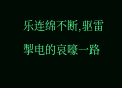乐连绵不断,驱雷掣电的哀嚎一路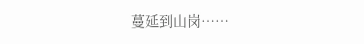蔓延到山岗……